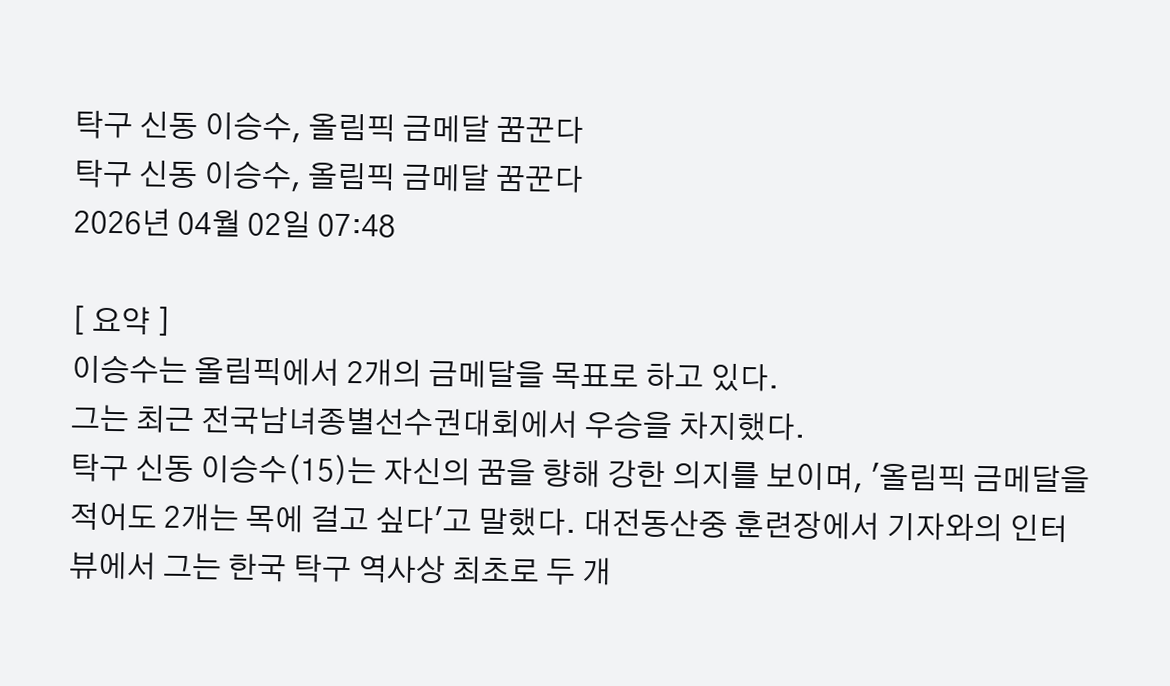탁구 신동 이승수, 올림픽 금메달 꿈꾼다
탁구 신동 이승수, 올림픽 금메달 꿈꾼다
2026년 04월 02일 07:48

[ 요약 ]
이승수는 올림픽에서 2개의 금메달을 목표로 하고 있다.
그는 최근 전국남녀종별선수권대회에서 우승을 차지했다.
탁구 신동 이승수(15)는 자신의 꿈을 향해 강한 의지를 보이며, '올림픽 금메달을 적어도 2개는 목에 걸고 싶다'고 말했다. 대전동산중 훈련장에서 기자와의 인터뷰에서 그는 한국 탁구 역사상 최초로 두 개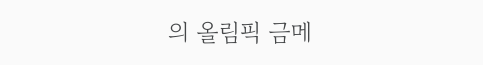의 올림픽 금메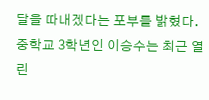달을 따내겠다는 포부를 밝혔다.
중학교 3학년인 이승수는 최근 열린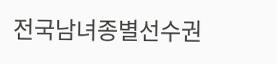전국남녀종별선수권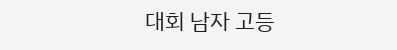대회 남자 고등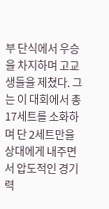부 단식에서 우승을 차지하며 고교생들을 제쳤다. 그는 이 대회에서 총 17세트를 소화하며 단 2세트만을 상대에게 내주면서 압도적인 경기력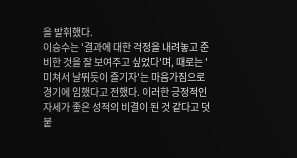을 발휘했다.
이승수는 '결과에 대한 걱정을 내려놓고 준비한 것을 잘 보여주고 싶었다'며, 때로는 '미쳐서 날뛰듯이 즐기자'는 마음가짐으로 경기에 임했다고 전했다. 이러한 긍정적인 자세가 좋은 성적의 비결이 된 것 같다고 덧붙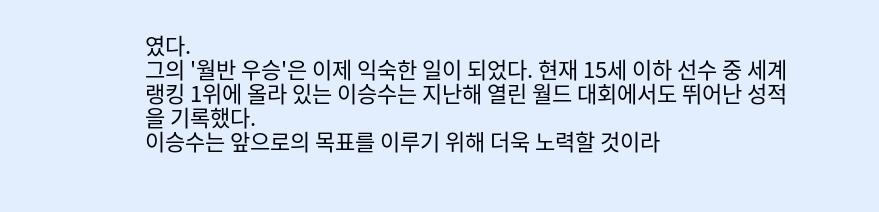였다.
그의 '월반 우승'은 이제 익숙한 일이 되었다. 현재 15세 이하 선수 중 세계랭킹 1위에 올라 있는 이승수는 지난해 열린 월드 대회에서도 뛰어난 성적을 기록했다.
이승수는 앞으로의 목표를 이루기 위해 더욱 노력할 것이라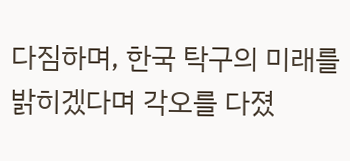다짐하며, 한국 탁구의 미래를 밝히겠다며 각오를 다졌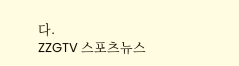다.
ZZGTV 스포츠뉴스